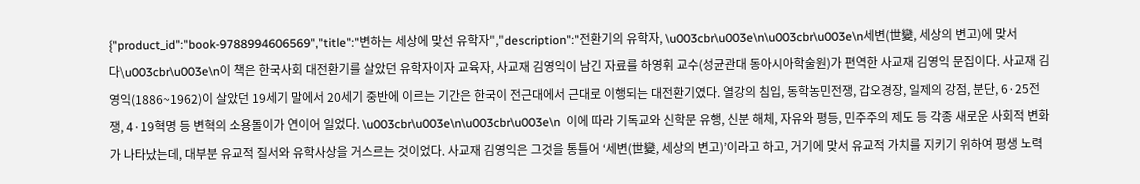{"product_id":"book-9788994606569","title":"변하는 세상에 맞선 유학자","description":"전환기의 유학자, \u003cbr\u003e\n\u003cbr\u003e\n세변(世變, 세상의 변고)에 맞서다\u003cbr\u003e\n이 책은 한국사회 대전환기를 살았던 유학자이자 교육자, 사교재 김영익이 남긴 자료를 하영휘 교수(성균관대 동아시아학술원)가 편역한 사교재 김영익 문집이다. 사교재 김영익(1886~1962)이 살았던 19세기 말에서 20세기 중반에 이르는 기간은 한국이 전근대에서 근대로 이행되는 대전환기였다. 열강의 침입, 동학농민전쟁, 갑오경장, 일제의 강점, 분단, 6·25전쟁, 4·19혁명 등 변혁의 소용돌이가 연이어 일었다. \u003cbr\u003e\n\u003cbr\u003e\n  이에 따라 기독교와 신학문 유행, 신분 해체, 자유와 평등, 민주주의 제도 등 각종 새로운 사회적 변화가 나타났는데, 대부분 유교적 질서와 유학사상을 거스르는 것이었다. 사교재 김영익은 그것을 통틀어 ‘세변(世變, 세상의 변고)’이라고 하고, 거기에 맞서 유교적 가치를 지키기 위하여 평생 노력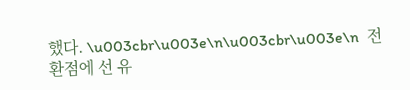했다. \u003cbr\u003e\n\u003cbr\u003e\n  전환점에 선 유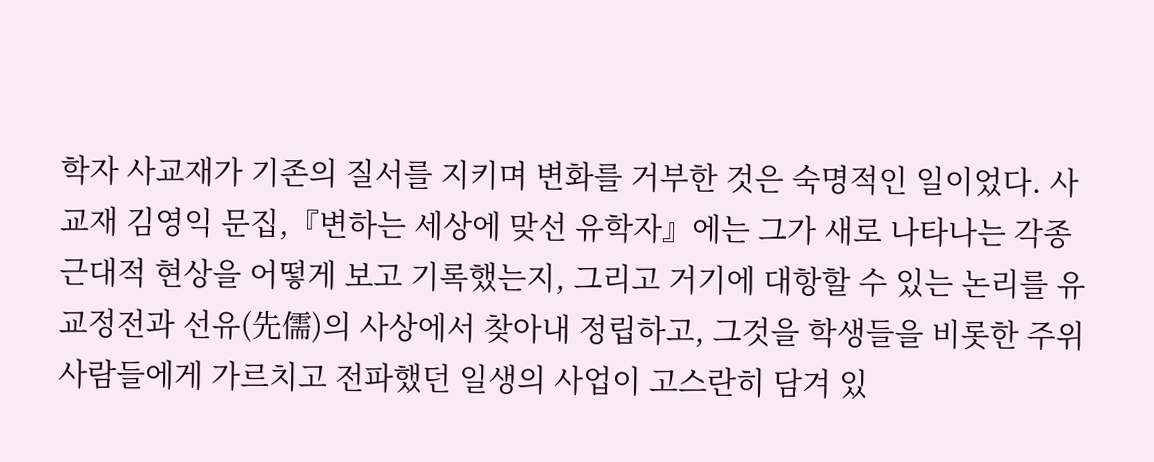학자 사교재가 기존의 질서를 지키며 변화를 거부한 것은 숙명적인 일이었다. 사교재 김영익 문집,『변하는 세상에 맞선 유학자』에는 그가 새로 나타나는 각종 근대적 현상을 어떻게 보고 기록했는지, 그리고 거기에 대항할 수 있는 논리를 유교정전과 선유(先儒)의 사상에서 찾아내 정립하고, 그것을 학생들을 비롯한 주위 사람들에게 가르치고 전파했던 일생의 사업이 고스란히 담겨 있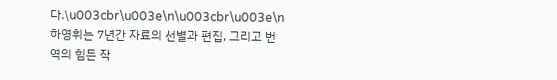다.\u003cbr\u003e\n\u003cbr\u003e\n  하영휘는 7년간 자료의 선별과 편집, 그리고 번역의 힘든 작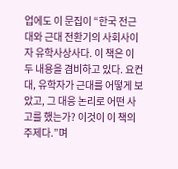업에도 이 문집이 “한국 전근대와 근대 전환기의 사회사이자 유학사상사다. 이 책은 이 두 내용을 겸비하고 있다. 요컨대, 유학자가 근대를 어떻게 보았고, 그 대응 논리로 어떤 사고를 했는가? 이것이 이 책의 주제다.”며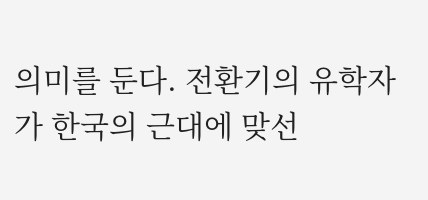의미를 둔다. 전환기의 유학자가 한국의 근대에 맞선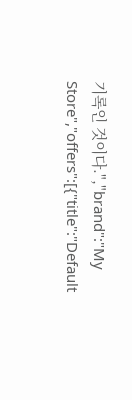기록인 것이다.","brand":"My Store","offers":[{"title":"Default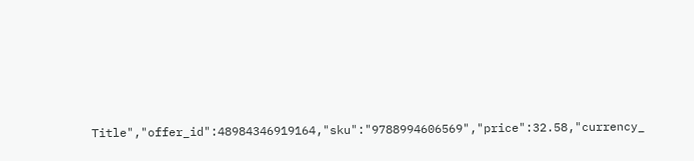Title","offer_id":48984346919164,"sku":"9788994606569","price":32.58,"currency_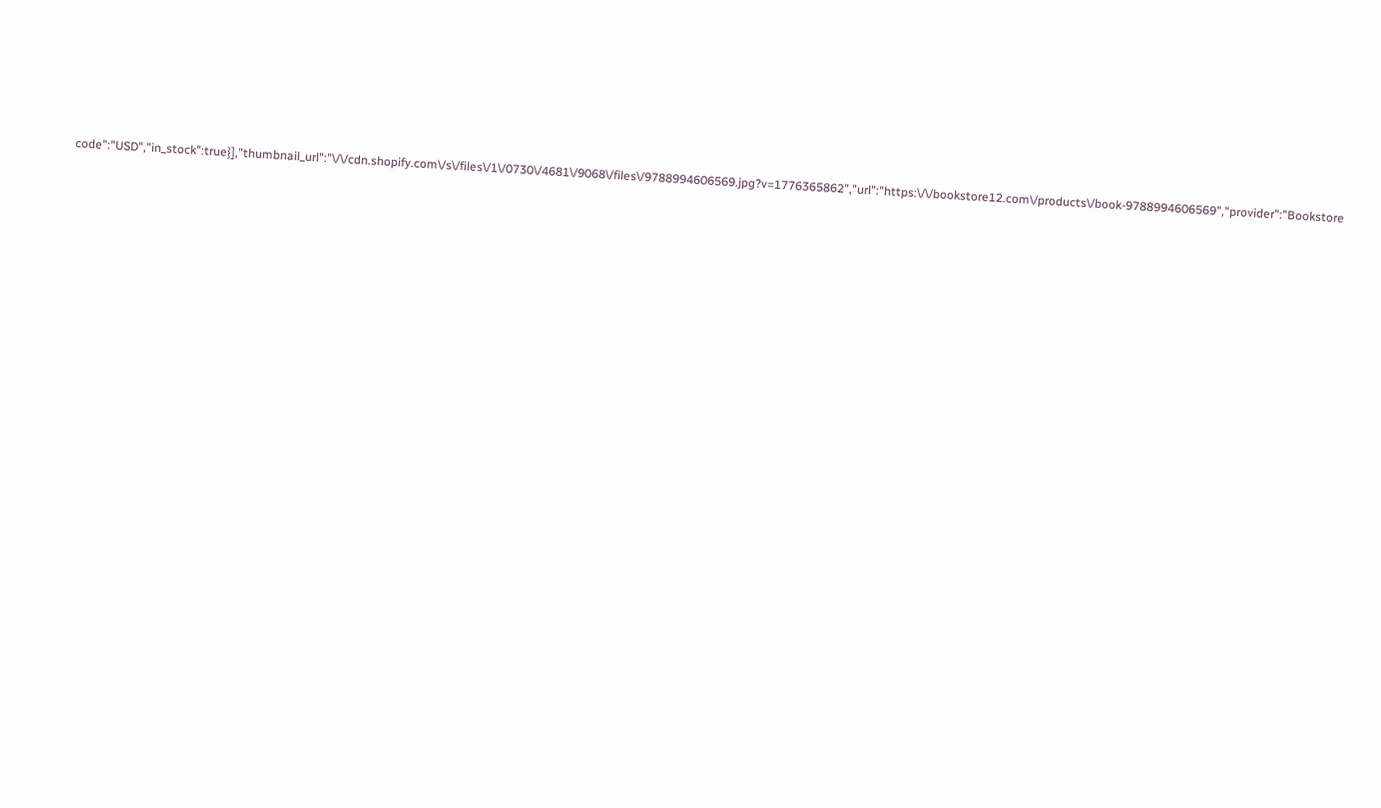code":"USD","in_stock":true}],"thumbnail_url":"\/\/cdn.shopify.com\/s\/files\/1\/0730\/4681\/9068\/files\/9788994606569.jpg?v=1776365862","url":"https:\/\/bookstore12.com\/products\/book-9788994606569","provider":"Bookstore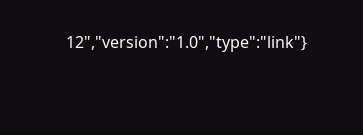12","version":"1.0","type":"link"}